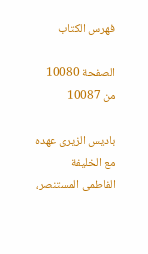فهرس الكتاب

الصفحة 10080 من 10087

باديس الزيرى عهده مع الخليفة الفاطمى المستنصر،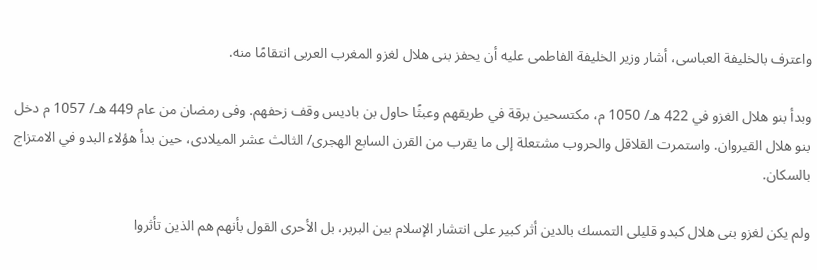واعترف بالخليفة العباسى، أشار وزير الخليفة الفاطمى عليه أن يحفز بنى هلال لغزو المغرب العربى انتقامًا منه.

وبدأ بنو هلال الغزو في 422 هـ/ 1050 م، مكتسحين برقة في طريقهم وعبثًا حاول بن باديس وقف زحفهم. وفى رمضان من عام 449 هـ/ 1057 م دخل بنو هلال القيروان. واستمرت القلاقل والحروب مشتعلة إلى ما يقرب من القرن السابع الهجرى/ الثالث عشر الميلادى، حين بدأ هؤلاء البدو في الامتزاج بالسكان.

ولم يكن لغزو بنى هلال كبدو قليلى التمسك بالدين أثر كبير على انتشار الإسلام بين البربر، بل الأحرى القول بأنهم هم الذين تأثروا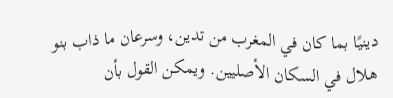دينيًا بما كان في المغرب من تدين، وسرعان ما ذاب بنو هلال في السكان الأصليين. ويمكن القول بأن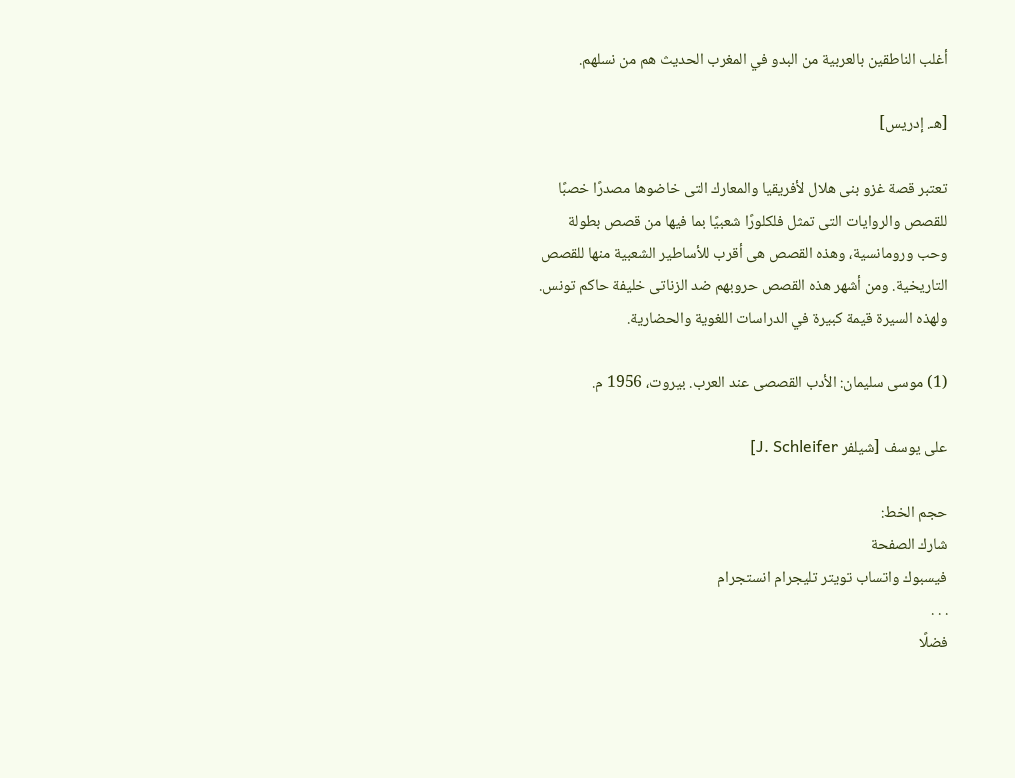أغلب الناطقين بالعربية من البدو في المغرب الحديث هم من نسلهم.

[هـ. إدريس]

تعتبر قصة غزو بنى هلال لأفريقيا والمعارك التى خاضوها مصدرًا خصبًا للقصص والروايات التى تمثل فلكلورًا شعبيًا بما فيها من قصص بطولة وحب ورومانسية، وهذه القصص هى أقرب للأساطير الشعبية منها للقصص التاريخية. ومن أشهر هذه القصص حروبهم ضد الزناتى خليفة حاكم تونس. ولهذه السيرة قيمة كبيرة في الدراسات اللغوية والحضارية.

(1) موسى سليمان: الأدب القصصى عند العرب. بيروت، 1956 م.

على يوسف [شيلفر J. Schleifer]

حجم الخط:
شارك الصفحة
فيسبوك واتساب تويتر تليجرام انستجرام
. . .
فضلًا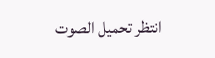انتظر تحميل الصوت